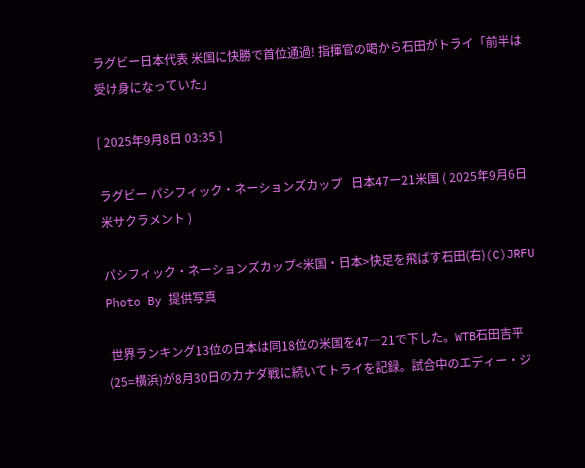ラグビー日本代表 米国に快勝で首位通過! 指揮官の喝から石田がトライ「前半は受け身になっていた」

[ 2025年9月8日 03:35 ]

ラグビー パシフィック・ネーションズカップ   日本47ー21米国 ( 2025年9月6日    米サクラメント )

パシフィック・ネーションズカップ<米国・日本>快足を飛ばす石田(右)(C)JRFU
Photo By 提供写真

 世界ランキング13位の日本は同18位の米国を47―21で下した。WTB石田吉平(25=横浜)が8月30日のカナダ戦に続いてトライを記録。試合中のエディー・ジ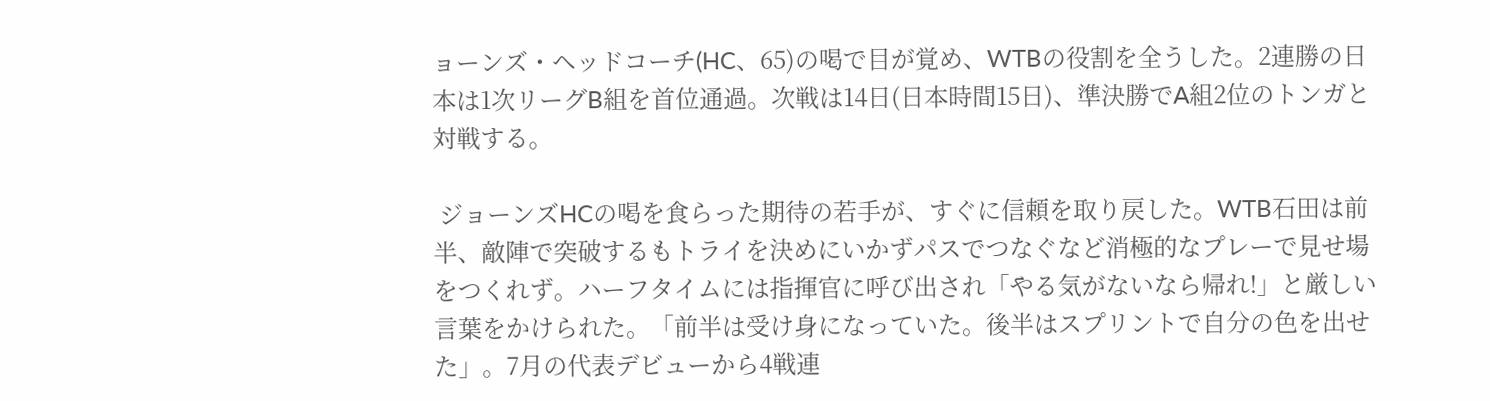ョーンズ・ヘッドコーチ(HC、65)の喝で目が覚め、WTBの役割を全うした。2連勝の日本は1次リーグB組を首位通過。次戦は14日(日本時間15日)、準決勝でA組2位のトンガと対戦する。

 ジョーンズHCの喝を食らった期待の若手が、すぐに信頼を取り戻した。WTB石田は前半、敵陣で突破するもトライを決めにいかずパスでつなぐなど消極的なプレーで見せ場をつくれず。ハーフタイムには指揮官に呼び出され「やる気がないなら帰れ!」と厳しい言葉をかけられた。「前半は受け身になっていた。後半はスプリントで自分の色を出せた」。7月の代表デビューから4戦連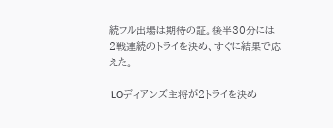続フル出場は期待の証。後半30分には2戦連続のトライを決め、すぐに結果で応えた。

 LOディアンズ主将が2トライを決め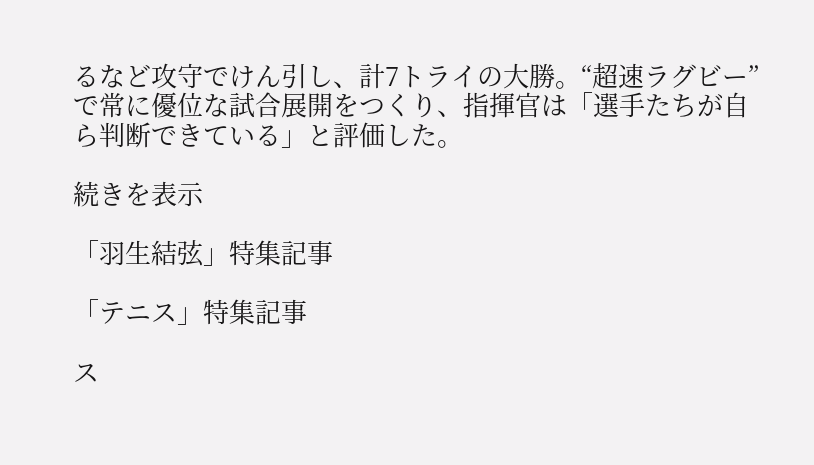るなど攻守でけん引し、計7トライの大勝。“超速ラグビー”で常に優位な試合展開をつくり、指揮官は「選手たちが自ら判断できている」と評価した。

続きを表示

「羽生結弦」特集記事

「テニス」特集記事

ス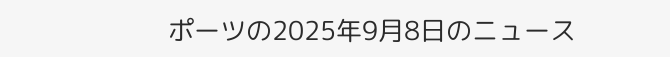ポーツの2025年9月8日のニュース